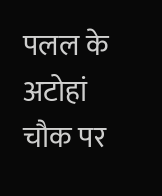पलल के अटोहां चौक पर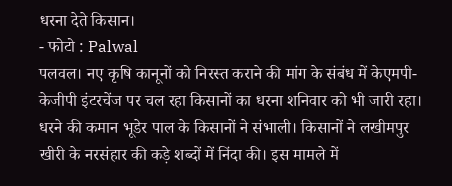धरना देते किसान।
- फोटो : Palwal
पलवल। नए कृषि कानूनों को निरस्त कराने की मांग के संबंध में केएमपी-केजीपी इंटरचेंज पर चल रहा किसानों का धरना शनिवार को भी जारी रहा। धरने की कमान भूडेर पाल के किसानों ने संभाली। किसानों ने लखीमपुर खीरी के नरसंहार की कड़े शब्दों में निंदा की। इस मामले में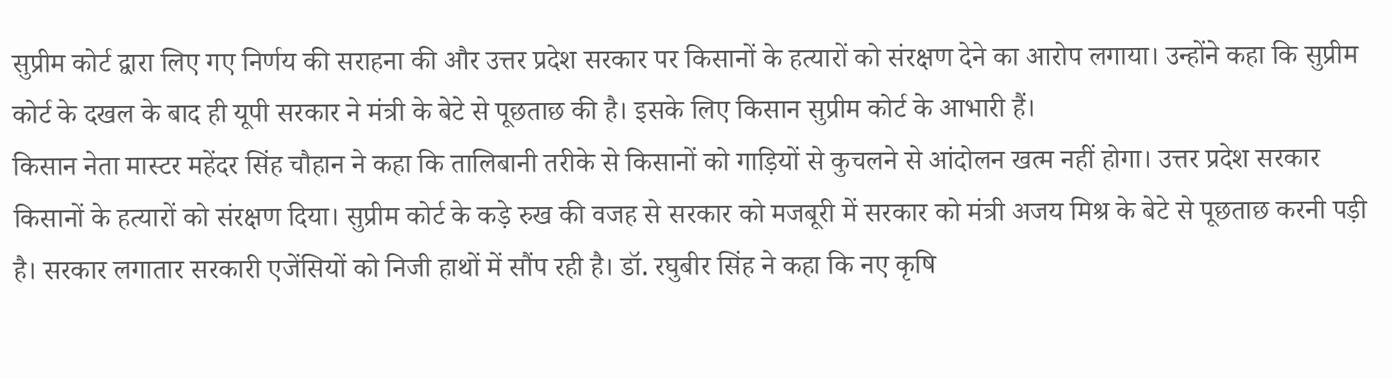सुप्रीम कोर्ट द्वारा लिए गए निर्णय की सराहना की और उत्तर प्रदेश सरकार पर किसानों के हत्यारों को संरक्षण देने का आरोप लगाया। उन्होंने कहा कि सुप्रीम कोर्ट के दखल के बाद ही यूपी सरकार ने मंत्री के बेटे से पूछताछ की है। इसके लिए किसान सुप्रीम कोर्ट के आभारी हैं।
किसान नेता मास्टर महेंदर सिंह चौहान ने कहा कि तालिबानी तरीके से किसानों को गाड़ियों से कुचलने से आंदोलन खत्म नहीं होगा। उत्तर प्रदेश सरकार किसानों के हत्यारों को संरक्षण दिया। सुप्रीम कोर्ट के कड़े रुख की वजह से सरकार को मजबूरी में सरकार को मंत्री अजय मिश्र के बेटे से पूछताछ करनी पड़ी है। सरकार लगातार सरकारी एजेंसियों को निजी हाथों में सौंप रही है। डॉ. रघुबीर सिंह ने कहा कि नए कृषि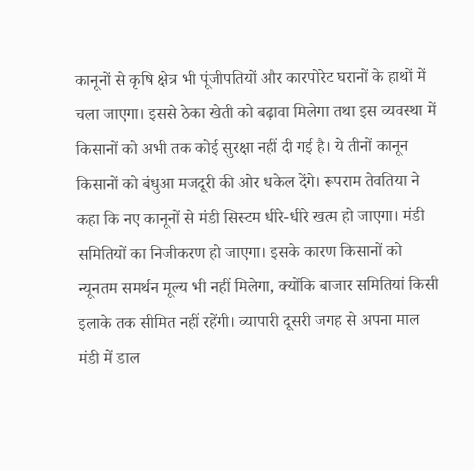कानूनों से कृषि क्षेत्र भी पूंजीपतियों और कारपोरेट घरानों के हाथों में चला जाएगा। इससे ठेका खेती को बढ़ावा मिलेगा तथा इस व्यवस्था में किसानों को अभी तक कोई सुरक्षा नहीं दी गई है। ये तीनों कानून किसानों को बंधुआ मजदूरी की ओर धकेल देंगे। रूपराम तेवतिया ने कहा कि नए कानूनों से मंडी सिस्टम धीरे-धीरे खत्म हो जाएगा। मंडी समितियों का निजीकरण हो जाएगा। इसके कारण किसानों को न्यूनतम समर्थन मूल्य भी नहीं मिलेगा, क्योंकि बाजार समितियां किसी इलाके तक सीमित नहीं रहेंगी। व्यापारी दूसरी जगह से अपना माल मंडी में डाल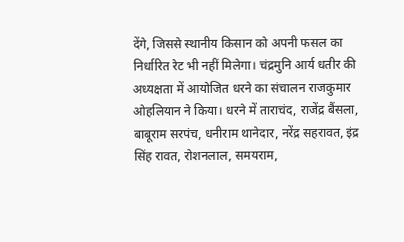देंगे, जिससे स्थानीय किसान को अपनी फसल का निर्धारित रेट भी नहीं मिलेगा। चंद्रमुनि आर्य धतीर की अध्यक्षता में आयोजित धरने का संचालन राजकुमार ओहलियान ने किया। धरने में ताराचंद, राजेंद्र बैंसला, बाबूराम सरपंच, धनीराम थानेदार, नरेंद्र सहरावत, इंद्र सिंह रावत, रोशनलाल, समयराम,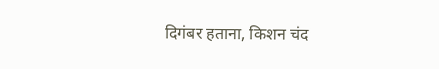दिगंबर हताना, किशन चंद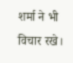शर्मा ने भी विचार रखे।